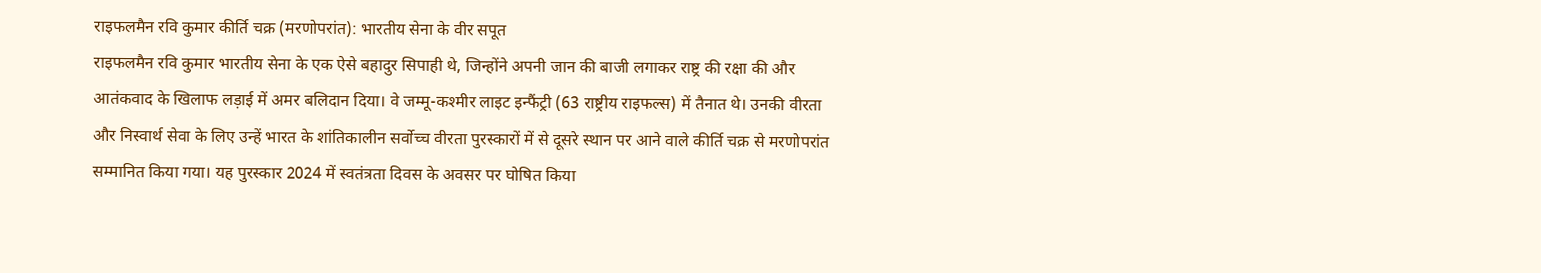राइफलमैन रवि कुमार कीर्ति चक्र (मरणोपरांत): भारतीय सेना के वीर सपूत
राइफलमैन रवि कुमार भारतीय सेना के एक ऐसे बहादुर सिपाही थे, जिन्होंने अपनी जान की बाजी लगाकर राष्ट्र की रक्षा की और आतंकवाद के खिलाफ लड़ाई में अमर बलिदान दिया। वे जम्मू-कश्मीर लाइट इन्फैंट्री (63 राष्ट्रीय राइफल्स) में तैनात थे। उनकी वीरता और निस्वार्थ सेवा के लिए उन्हें भारत के शांतिकालीन सर्वोच्च वीरता पुरस्कारों में से दूसरे स्थान पर आने वाले कीर्ति चक्र से मरणोपरांत सम्मानित किया गया। यह पुरस्कार 2024 में स्वतंत्रता दिवस के अवसर पर घोषित किया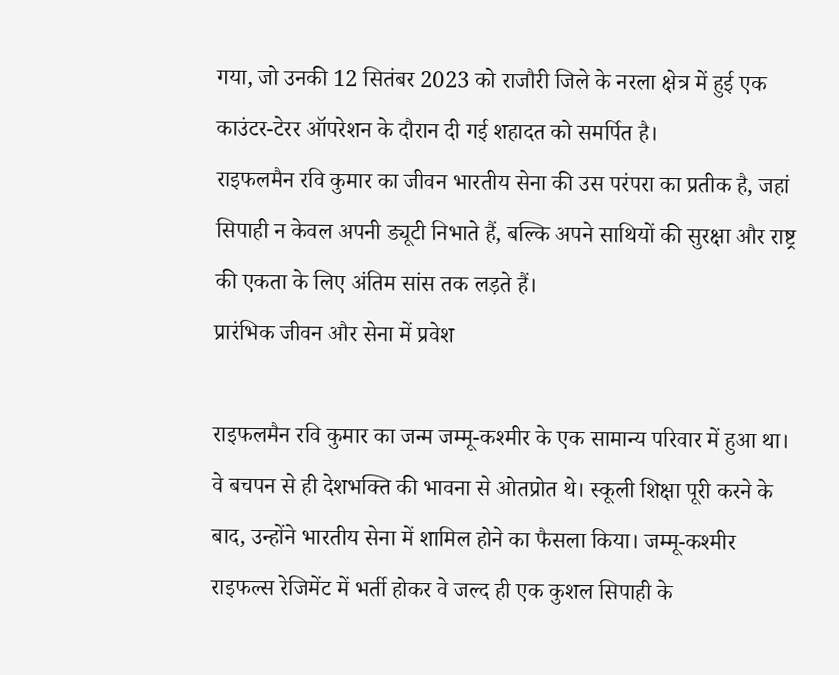गया, जो उनकी 12 सितंबर 2023 को राजौरी जिले के नरला क्षेत्र में हुई एक काउंटर-टेरर ऑपरेशन के दौरान दी गई शहादत को समर्पित है।
राइफलमैन रवि कुमार का जीवन भारतीय सेना की उस परंपरा का प्रतीक है, जहां सिपाही न केवल अपनी ड्यूटी निभाते हैं, बल्कि अपने साथियों की सुरक्षा और राष्ट्र की एकता के लिए अंतिम सांस तक लड़ते हैं।
प्रारंभिक जीवन और सेना में प्रवेश

राइफलमैन रवि कुमार का जन्म जम्मू-कश्मीर के एक सामान्य परिवार में हुआ था। वे बचपन से ही देशभक्ति की भावना से ओतप्रोत थे। स्कूली शिक्षा पूरी करने के बाद, उन्होंने भारतीय सेना में शामिल होने का फैसला किया। जम्मू-कश्मीर राइफल्स रेजिमेंट में भर्ती होकर वे जल्द ही एक कुशल सिपाही के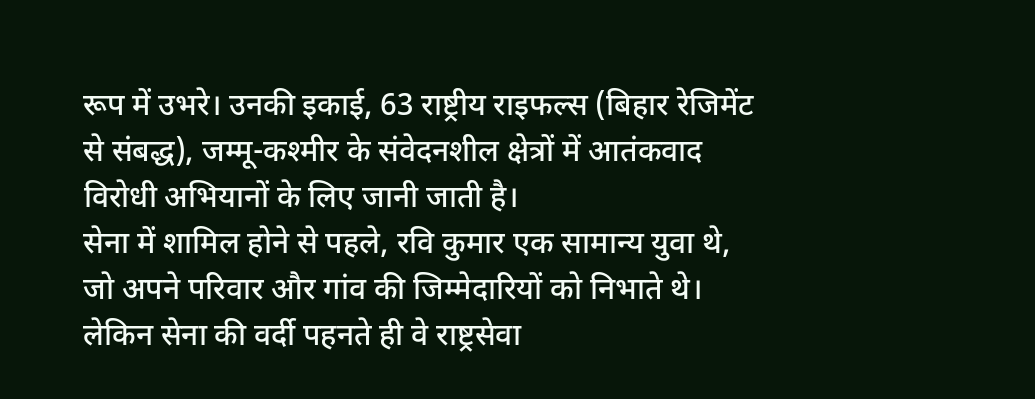रूप में उभरे। उनकी इकाई, 63 राष्ट्रीय राइफल्स (बिहार रेजिमेंट से संबद्ध), जम्मू-कश्मीर के संवेदनशील क्षेत्रों में आतंकवाद विरोधी अभियानों के लिए जानी जाती है।
सेना में शामिल होने से पहले, रवि कुमार एक सामान्य युवा थे, जो अपने परिवार और गांव की जिम्मेदारियों को निभाते थे। लेकिन सेना की वर्दी पहनते ही वे राष्ट्रसेवा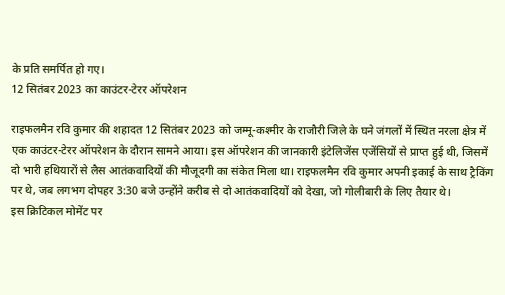के प्रति समर्पित हो गए।
12 सितंबर 2023 का काउंटर-टेरर ऑपरेशन

राइफलमैन रवि कुमार की शहादत 12 सितंबर 2023 को जम्मू-कश्मीर के राजौरी जिले के घने जंगलों में स्थित नरला क्षेत्र में एक काउंटर-टेरर ऑपरेशन के दौरान सामने आया। इस ऑपरेशन की जानकारी इंटेलिजेंस एजेंसियों से प्राप्त हुई थी, जिसमें दो भारी हथियारों से लैस आतंकवादियों की मौजूदगी का संकेत मिला था। राइफलमैन रवि कुमार अपनी इकाई के साथ ट्रैकिंग पर थे, जब लगभग दोपहर 3:30 बजे उन्होंने करीब से दो आतंकवादियों को देखा, जो गोलीबारी के लिए तैयार थे।
इस क्रिटिकल मोमेंट पर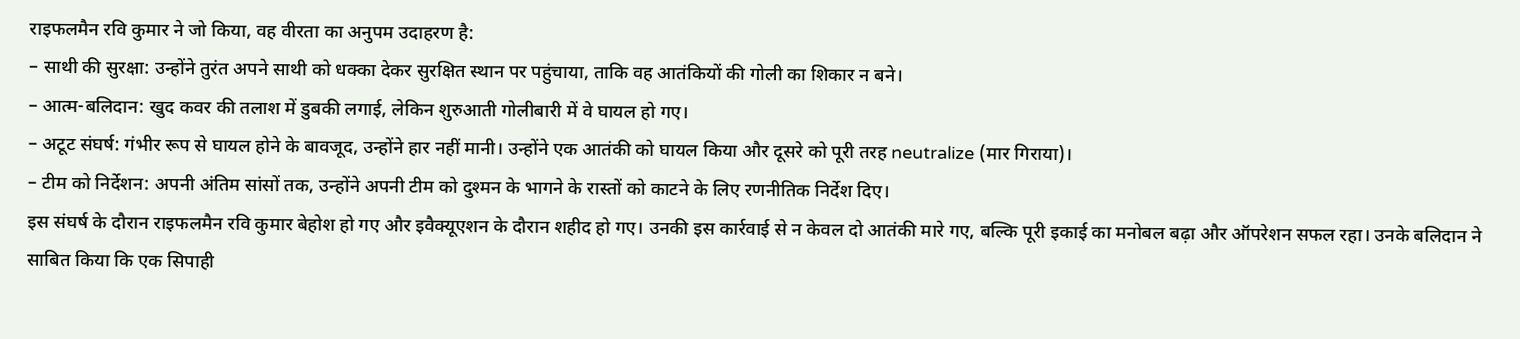राइफलमैन रवि कुमार ने जो किया, वह वीरता का अनुपम उदाहरण है:
– साथी की सुरक्षा: उन्होंने तुरंत अपने साथी को धक्का देकर सुरक्षित स्थान पर पहुंचाया, ताकि वह आतंकियों की गोली का शिकार न बने।
– आत्म-बलिदान: खुद कवर की तलाश में डुबकी लगाई, लेकिन शुरुआती गोलीबारी में वे घायल हो गए।
– अटूट संघर्ष: गंभीर रूप से घायल होने के बावजूद, उन्होंने हार नहीं मानी। उन्होंने एक आतंकी को घायल किया और दूसरे को पूरी तरह neutralize (मार गिराया)।
– टीम को निर्देशन: अपनी अंतिम सांसों तक, उन्होंने अपनी टीम को दुश्मन के भागने के रास्तों को काटने के लिए रणनीतिक निर्देश दिए।
इस संघर्ष के दौरान राइफलमैन रवि कुमार बेहोश हो गए और इवैक्यूएशन के दौरान शहीद हो गए। उनकी इस कार्रवाई से न केवल दो आतंकी मारे गए, बल्कि पूरी इकाई का मनोबल बढ़ा और ऑपरेशन सफल रहा। उनके बलिदान ने साबित किया कि एक सिपाही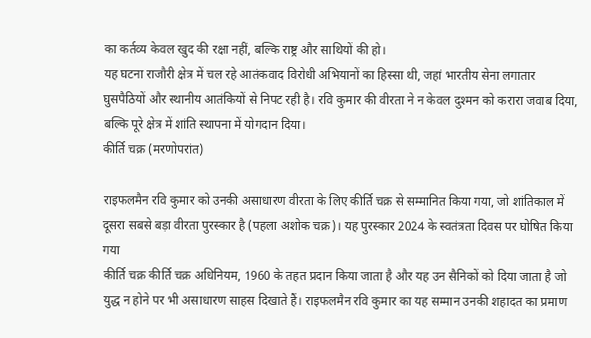का कर्तव्य केवल खुद की रक्षा नहीं, बल्कि राष्ट्र और साथियों की हो।
यह घटना राजौरी क्षेत्र में चल रहे आतंकवाद विरोधी अभियानों का हिस्सा थी, जहां भारतीय सेना लगातार घुसपैठियों और स्थानीय आतंकियों से निपट रही है। रवि कुमार की वीरता ने न केवल दुश्मन को करारा जवाब दिया, बल्कि पूरे क्षेत्र में शांति स्थापना में योगदान दिया।
कीर्ति चक्र (मरणोपरांत)

राइफलमैन रवि कुमार को उनकी असाधारण वीरता के लिए कीर्ति चक्र से सम्मानित किया गया, जो शांतिकाल में दूसरा सबसे बड़ा वीरता पुरस्कार है (पहला अशोक चक्र)। यह पुरस्कार 2024 के स्वतंत्रता दिवस पर घोषित किया गया
कीर्ति चक्र कीर्ति चक्र अधिनियम, 1960 के तहत प्रदान किया जाता है और यह उन सैनिकों को दिया जाता है जो युद्ध न होने पर भी असाधारण साहस दिखाते हैं। राइफलमैन रवि कुमार का यह सम्मान उनकी शहादत का प्रमाण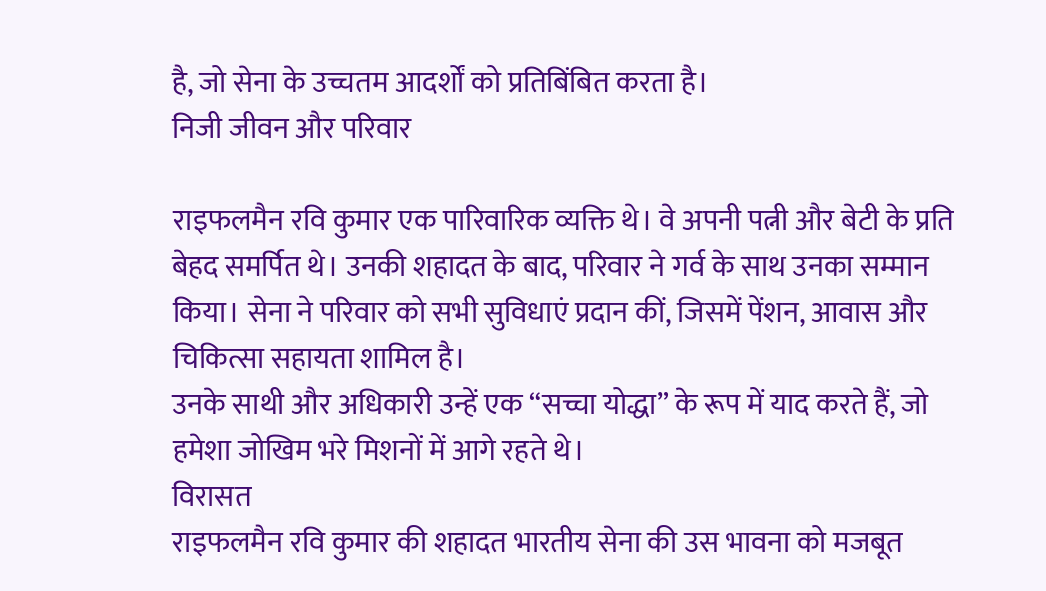है, जो सेना के उच्चतम आदर्शों को प्रतिबिंबित करता है।
निजी जीवन और परिवार

राइफलमैन रवि कुमार एक पारिवारिक व्यक्ति थे। वे अपनी पत्नी और बेटी के प्रति बेहद समर्पित थे। उनकी शहादत के बाद, परिवार ने गर्व के साथ उनका सम्मान किया। सेना ने परिवार को सभी सुविधाएं प्रदान कीं, जिसमें पेंशन, आवास और चिकित्सा सहायता शामिल है।
उनके साथी और अधिकारी उन्हें एक “सच्चा योद्धा” के रूप में याद करते हैं, जो हमेशा जोखिम भरे मिशनों में आगे रहते थे।
विरासत
राइफलमैन रवि कुमार की शहादत भारतीय सेना की उस भावना को मजबूत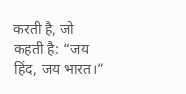करती है, जो कहती है: “जय हिंद, जय भारत।”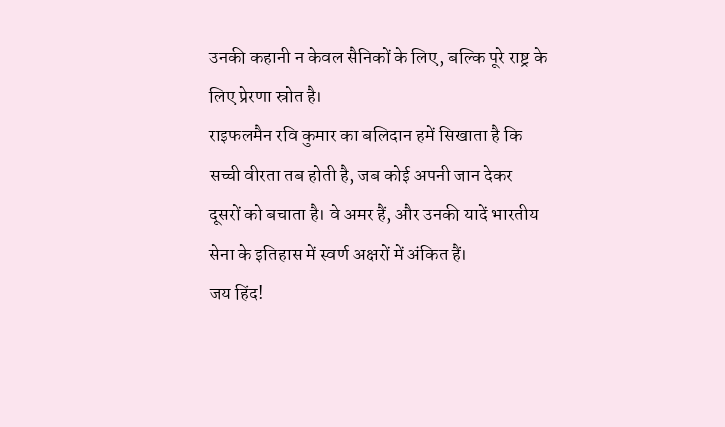उनकी कहानी न केवल सैनिकों के लिए, बल्कि पूरे राष्ट्र के लिए प्रेरणा स्रोत है।
राइफलमैन रवि कुमार का बलिदान हमें सिखाता है कि सच्ची वीरता तब होती है, जब कोई अपनी जान देकर दूसरों को बचाता है। वे अमर हैं, और उनकी यादें भारतीय सेना के इतिहास में स्वर्ण अक्षरों में अंकित हैं।
जय हिंद!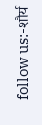follow us:-शौर्य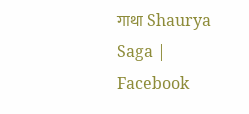गाथा Shaurya Saga | Facebook